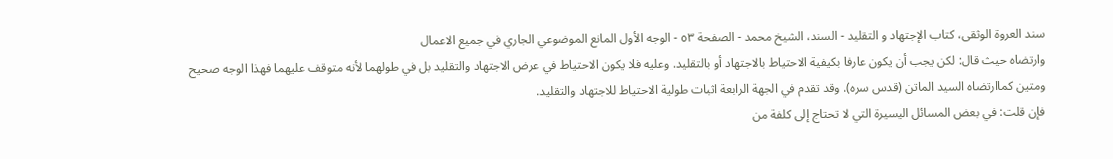سند العروة الوثقى، كتاب الإجتهاد و التقليد - السند، الشيخ محمد - الصفحة ٥٣ - الوجه الأول المانع الموضوعي الجاري في جميع الاعمال
وارتضاه حيث قال: لكن يجب أن يكون عارفا بكيفية الاحتياط بالاجتهاد أو بالتقليد. وعليه فلا يكون الاحتياط في عرض الاجتهاد والتقليد بل في طولهما لأنه متوقف عليهما فهذا الوجه صحيح ومتين كماارتضاه السيد الماتن (قدس سره). وقد تقدم في الجهة الرابعة اثبات طولية الاحتياط للاجتهاد والتقليد.
فإن قلت: في بعض المسائل اليسيرة التي لا تحتاج إلى كلفة من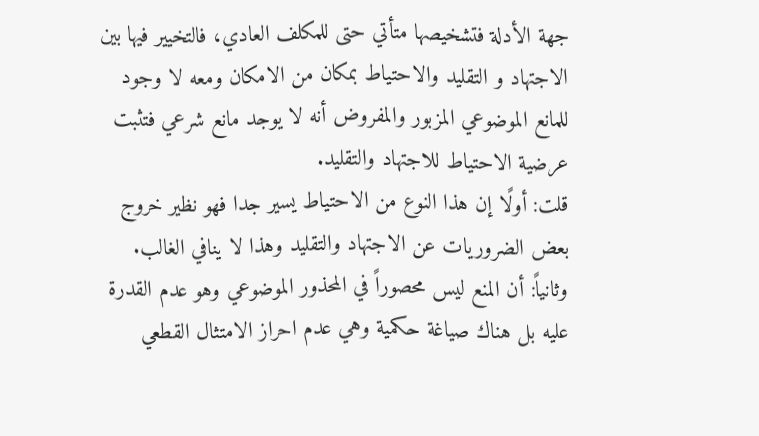جهة الأدلة فتشخيصها متأتي حتى للمكلف العادي، فالتخيير فيها بين الاجتهاد و التقليد والاحتياط بمكان من الامكان ومعه لا وجود للمانع الموضوعي المزبور والمفروض أنه لا يوجد مانع شرعي فتثبت عرضية الاحتياط للاجتهاد والتقليد.
قلت: أولًا إن هذا النوع من الاحتياط يسير جدا فهو نظير خروج بعض الضروريات عن الاجتهاد والتقليد وهذا لا ينافي الغالب.
وثانياً: أن المنع ليس محصوراً في المحذور الموضوعي وهو عدم القدرة عليه بل هناك صياغة حكمية وهي عدم احراز الامتثال القطعي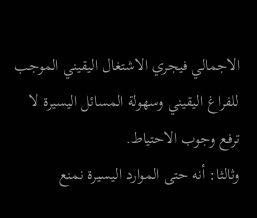الاجمالي فيجري الاشتغال اليقيني الموجب للفراغ اليقيني وسهولة المسائل اليسيرة لا ترفع وجوب الاحتياط.
وثالثا: أنه حتى الموارد اليسيرة نمنع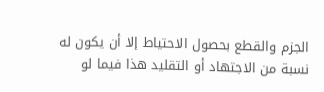الجزم والقطع بحصول الاحتياط إلا أن يكون له نسبة من الاجتهاد أو التقليد هذا فيما لو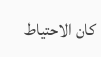كان الاحتياط